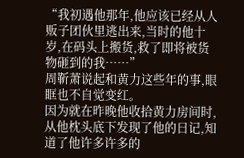“我初遇他那年,他应该已经从人贩子团伙里逃出来,当时的他十岁,在码头上搬货,救了即将被货物砸到的我……”
周靳萧说起和黄力这些年的事,眼眶也不自觉变红。
因为就在昨晚他收拾黄力房间时,从他枕头底下发现了他的日记,知道了他许多许多的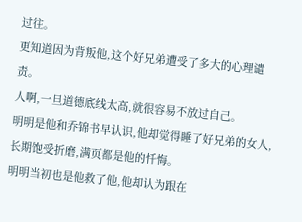过往。
更知道因为背叛他,这个好兄弟遭受了多大的心理谴责。
人啊,一旦道德底线太高,就很容易不放过自己。
明明是他和乔锦书早认识,他却觉得睡了好兄弟的女人,长期饱受折磨,满页都是他的忏悔。
明明当初也是他救了他,他却认为跟在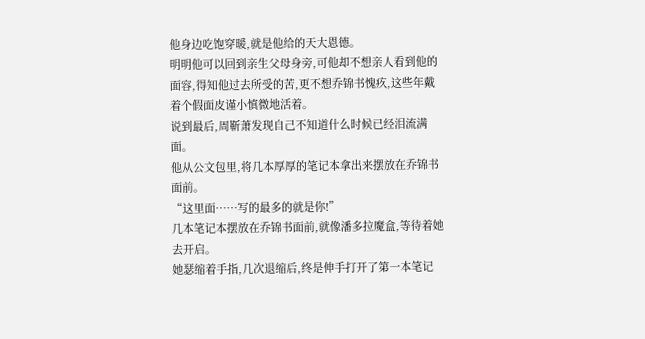他身边吃饱穿暖,就是他给的天大恩德。
明明他可以回到亲生父母身旁,可他却不想亲人看到他的面容,得知他过去所受的苦,更不想乔锦书愧疚,这些年戴着个假面皮谨小慎微地活着。
说到最后,周靳萧发现自己不知道什么时候已经泪流满面。
他从公文包里,将几本厚厚的笔记本拿出来摆放在乔锦书面前。
“这里面……写的最多的就是你!”
几本笔记本摆放在乔锦书面前,就像潘多拉魔盒,等待着她去开启。
她瑟缩着手指,几次退缩后,终是伸手打开了第一本笔记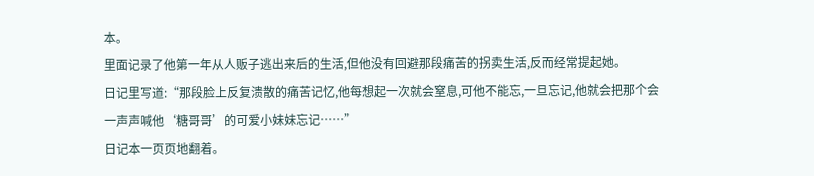本。
里面记录了他第一年从人贩子逃出来后的生活,但他没有回避那段痛苦的拐卖生活,反而经常提起她。
日记里写道:“那段脸上反复溃散的痛苦记忆,他每想起一次就会窒息,可他不能忘,一旦忘记,他就会把那个会一声声喊他‘糖哥哥’的可爱小妹妹忘记……”
日记本一页页地翻着。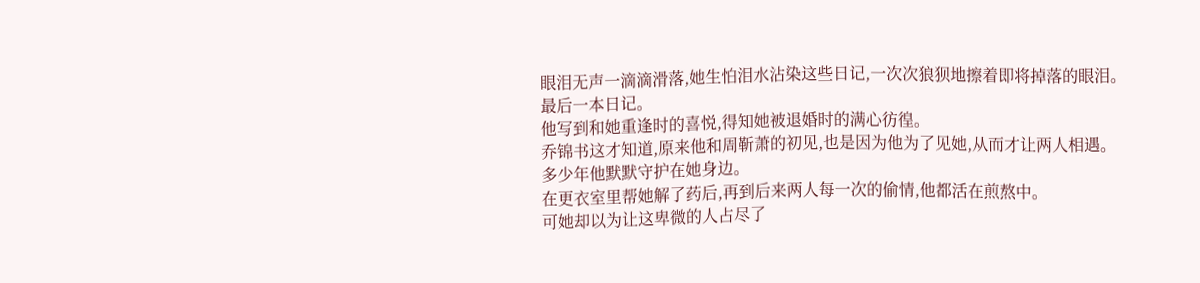眼泪无声一滴滴滑落,她生怕泪水沾染这些日记,一次次狼狈地擦着即将掉落的眼泪。
最后一本日记。
他写到和她重逢时的喜悦,得知她被退婚时的满心彷徨。
乔锦书这才知道,原来他和周靳萧的初见,也是因为他为了见她,从而才让两人相遇。
多少年他默默守护在她身边。
在更衣室里帮她解了药后,再到后来两人每一次的偷情,他都活在煎熬中。
可她却以为让这卑微的人占尽了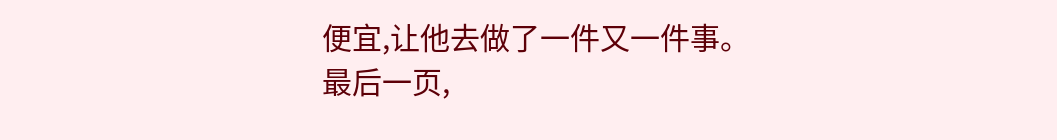便宜,让他去做了一件又一件事。
最后一页,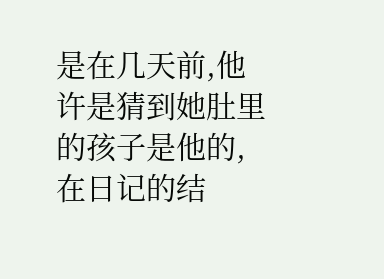是在几天前,他许是猜到她肚里的孩子是他的,在日记的结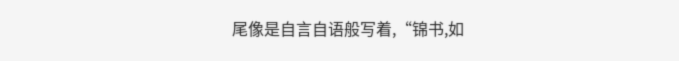尾像是自言自语般写着,“锦书,如